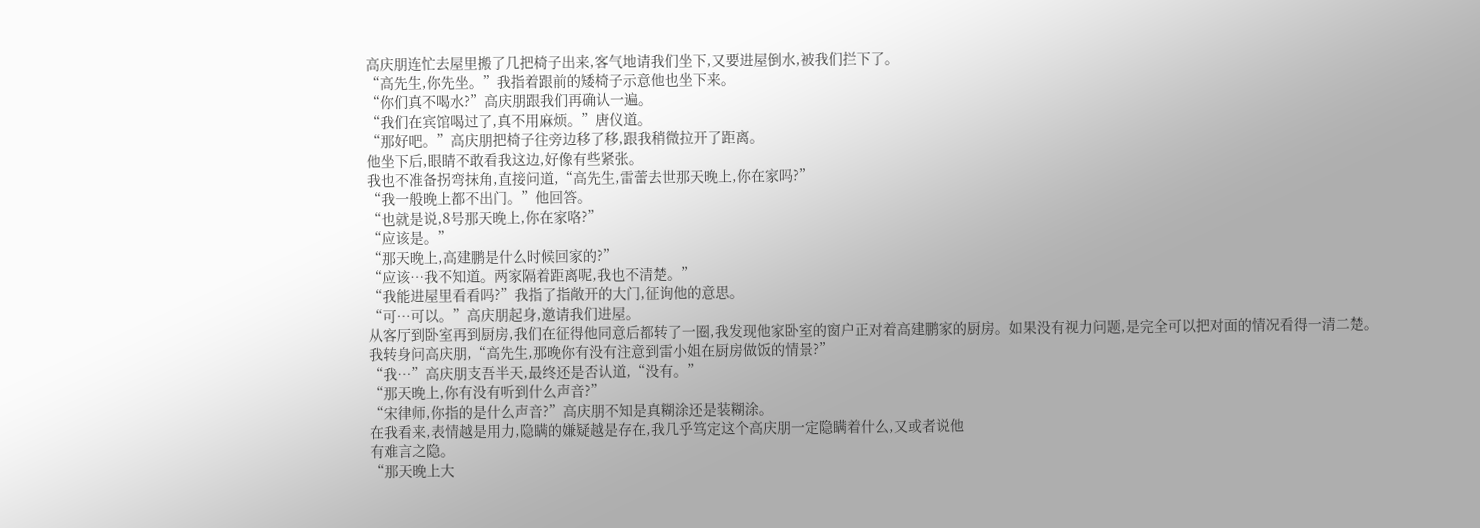高庆朋连忙去屋里搬了几把椅子出来,客气地请我们坐下,又要进屋倒水,被我们拦下了。
“高先生,你先坐。”我指着跟前的矮椅子示意他也坐下来。
“你们真不喝水?”高庆朋跟我们再确认一遍。
“我们在宾馆喝过了,真不用麻烦。”唐仪道。
“那好吧。”高庆朋把椅子往旁边移了移,跟我稍微拉开了距离。
他坐下后,眼睛不敢看我这边,好像有些紧张。
我也不准备拐弯抹角,直接问道,“高先生,雷蕾去世那天晚上,你在家吗?”
“我一般晚上都不出门。”他回答。
“也就是说,8号那天晚上,你在家咯?”
“应该是。”
“那天晚上,高建鹏是什么时候回家的?”
“应该…我不知道。两家隔着距离呢,我也不清楚。”
“我能进屋里看看吗?”我指了指敞开的大门,征询他的意思。
“可…可以。”高庆朋起身,邀请我们进屋。
从客厅到卧室再到厨房,我们在征得他同意后都转了一圈,我发现他家卧室的窗户正对着高建鹏家的厨房。如果没有视力问题,是完全可以把对面的情况看得一清二楚。
我转身问高庆朋,“高先生,那晚你有没有注意到雷小姐在厨房做饭的情景?”
“我…”高庆朋支吾半天,最终还是否认道,“没有。”
“那天晚上,你有没有听到什么声音?”
“宋律师,你指的是什么声音?”高庆朋不知是真糊涂还是装糊涂。
在我看来,表情越是用力,隐瞒的嫌疑越是存在,我几乎笃定这个高庆朋一定隐瞒着什么,又或者说他
有难言之隐。
“那天晚上大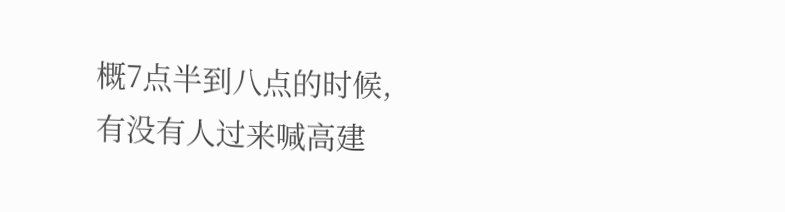概7点半到八点的时候,有没有人过来喊高建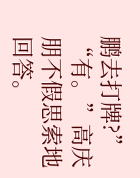鹏去打牌?”
“有。”高庆朋不假思索地回答。